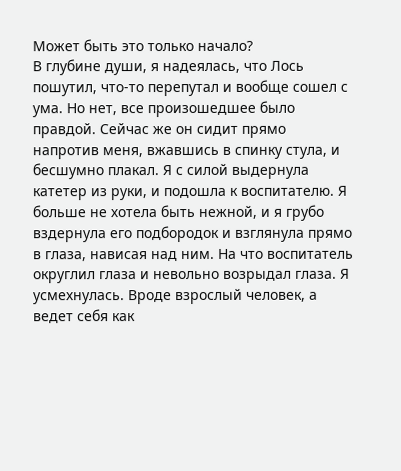Может быть это только начало?
В глубине души, я надеялась, что Лось пошутил, что-то перепутал и вообще сошел с ума. Но нет, все произошедшее было правдой. Сейчас же он сидит прямо напротив меня, вжавшись в спинку стула, и бесшумно плакал. Я с силой выдернула катетер из руки, и подошла к воспитателю. Я больше не хотела быть нежной, и я грубо вздернула его подбородок и взглянула прямо в глаза, нависая над ним. На что воспитатель округлил глаза и невольно возрыдал глаза. Я усмехнулась. Вроде взрослый человек, а ведет себя как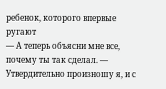ребенок, которого впервые ругают
— А теперь объясни мне все, почему ты так сделал. — Утвердительно произношу я, и с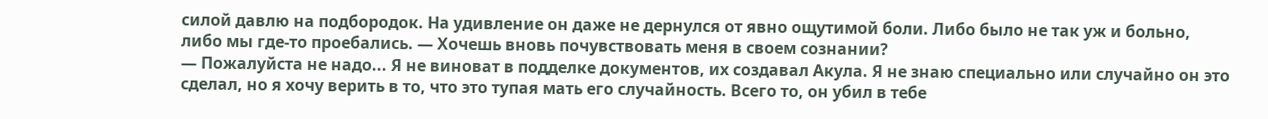силой давлю на подбородок. На удивление он даже не дернулся от явно ощутимой боли. Либо было не так уж и больно, либо мы где-то проебались. — Хочешь вновь почувствовать меня в своем сознании?
— Пожалуйста не надо... Я не виноват в подделке документов, их создавал Акула. Я не знаю специально или случайно он это сделал, но я хочу верить в то, что это тупая мать его случайность. Всего то, он убил в тебе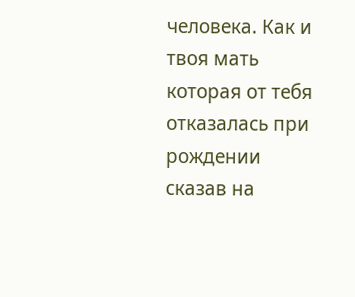человека. Как и твоя мать которая от тебя отказалась при рождении сказав на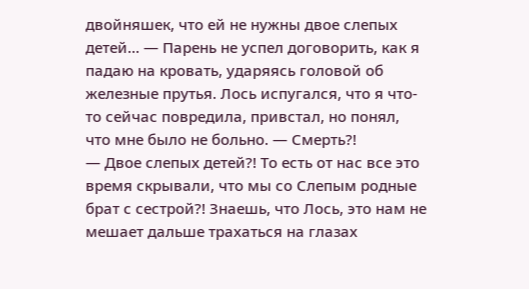двойняшек, что ей не нужны двое слепых детей... — Парень не успел договорить, как я падаю на кровать, ударяясь головой об железные прутья. Лось испугался, что я что-то сейчас повредила, привстал, но понял, что мне было не больно. — Смерть?!
— Двое слепых детей?! То есть от нас все это время скрывали, что мы со Слепым родные брат с сестрой?! Знаешь, что Лось, это нам не мешает дальше трахаться на глазах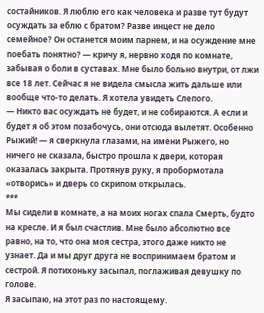состайников. Я люблю его как человека и разве тут будут осуждать за еблю с братом? Разве инцест не дело семейное? Он останется моим парнем, и на осуждение мне поебать понятно? — кричу я, нервно ходя по комнате, забывая о боли в суставах. Мне было больно внутри, от лжи все 18 лет. Сейчас я не видела смысла жить дальше или вообще что-то делать. Я хотела увидеть Слепого.
— Никто вас осуждать не будет, и не собираются. А если и будет я об этом позабочусь, они отсюда вылетят. Особенно Рыжий! — я сверкнула глазами, на имени Рыжего, но ничего не сказала, быстро прошла к двери, которая оказалась закрыта. Протянув руку, я пробормотала «отворись» и дверь со скрипом открылась.
***
Мы сидели в комнате, а на моих ногах спала Смерть, будто на кресле. И я был счастлив. Мне было абсолютно все равно, на то, что она моя сестра, этого даже никто не узнает. Да и мы друг друга не воспринимаем братом и сестрой. Я потихоньку засыпал, поглаживая девушку по голове.
Я засыпаю, на этот раз по настоящему.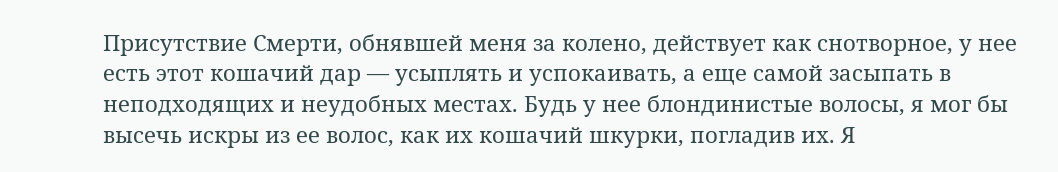Присутствие Смерти, обнявшей меня за колено, действует как снотворное, у нее есть этот кошачий дар — усыплять и успокаивать, а еще самой засыпать в неподходящих и неудобных местах. Будь у нее блондинистые волосы, я мог бы высечь искры из ее волос, как их кошачий шкурки, погладив их. Я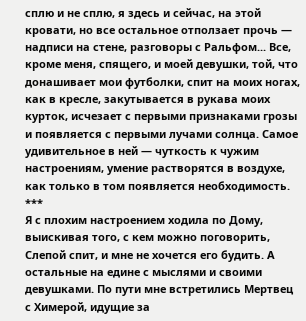сплю и не сплю, я здесь и сейчас, на этой кровати, но все остальное отползает прочь — надписи на стене, разговоры с Ральфом... Все, кроме меня, спящего, и моей девушки, той, что донашивает мои футболки, спит на моих ногах, как в кресле, закутывается в рукава моих курток, исчезает с первыми признаками грозы и появляется с первыми лучами солнца. Самое удивительное в ней — чуткость к чужим настроениям, умение растворятся в воздухе, как только в том появляется необходимость.
***
Я с плохим настроением ходила по Дому, выискивая того, с кем можно поговорить, Слепой спит, и мне не хочется его будить. А остальные на едине с мыслями и своими девушками. По пути мне встретились Мертвец с Химерой, идущие за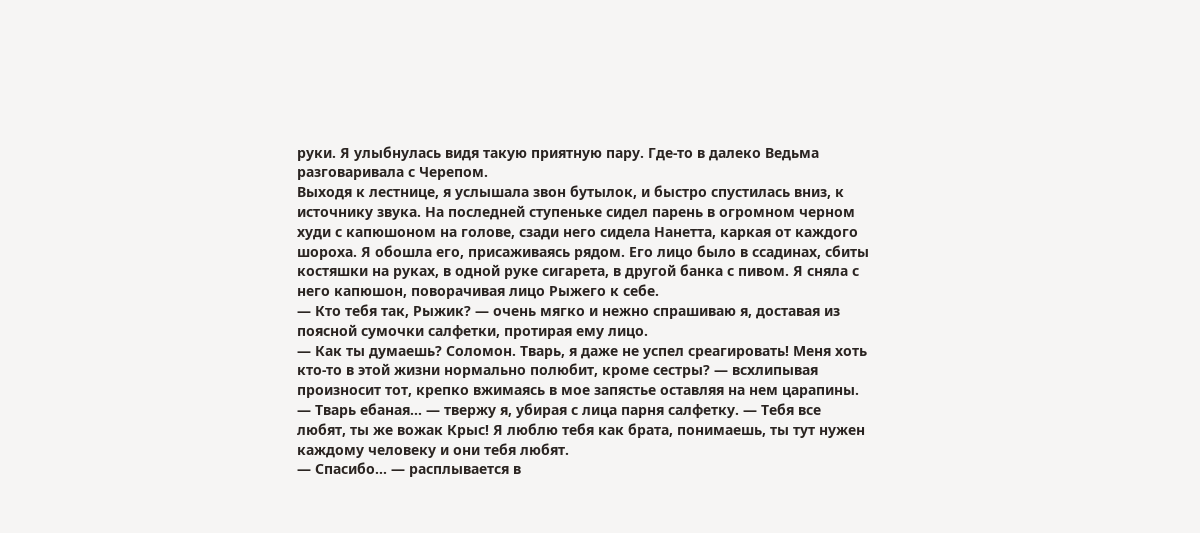руки. Я улыбнулась видя такую приятную пару. Где-то в далеко Ведьма разговаривала с Черепом.
Выходя к лестнице, я услышала звон бутылок, и быстро спустилась вниз, к источнику звука. На последней ступеньке сидел парень в огромном черном худи с капюшоном на голове, сзади него сидела Нанетта, каркая от каждого шороха. Я обошла его, присаживаясь рядом. Его лицо было в ссадинах, сбиты костяшки на руках, в одной руке сигарета, в другой банка с пивом. Я сняла с него капюшон, поворачивая лицо Рыжего к себе.
— Кто тебя так, Рыжик? — очень мягко и нежно спрашиваю я, доставая из поясной сумочки салфетки, протирая ему лицо.
— Как ты думаешь? Соломон. Тварь, я даже не успел среагировать! Меня хоть кто-то в этой жизни нормально полюбит, кроме сестры? — всхлипывая произносит тот, крепко вжимаясь в мое запястье оставляя на нем царапины.
— Тварь ебаная... — твержу я, убирая с лица парня салфетку. — Тебя все любят, ты же вожак Крыс! Я люблю тебя как брата, понимаешь, ты тут нужен каждому человеку и они тебя любят.
— Спасибо... — расплывается в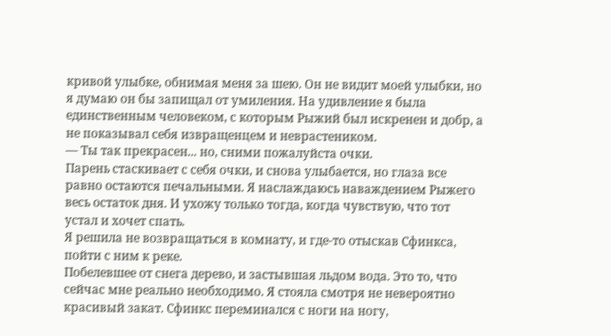кривой улыбке, обнимая меня за шею. Он не видит моей улыбки, но я думаю он бы запищал от умиления. На удивление я была единственным человеком, с которым Рыжий был искренен и добр, а не показывал себя извращенцем и неврастеником.
— Ты так прекрасен... но, сними пожалуйста очки.
Парень стаскивает с себя очки, и снова улыбается, но глаза все равно остаются печальными. Я наслаждаюсь наваждением Рыжего весь остаток дня. И ухожу только тогда, когда чувствую, что тот устал и хочет спать.
Я решила не возвращаться в комнату, и где-то отыскав Сфинкса, пойти с ним к реке.
Побелевшее от снега дерево, и застывшая льдом вода. Это то, что сейчас мне реально необходимо. Я стояла смотря не невероятно красивый закат. Сфинкс переминался с ноги на ногу,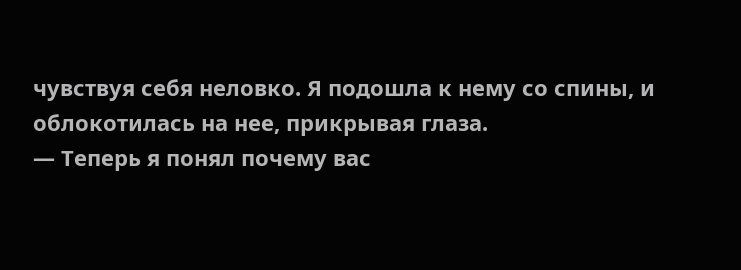чувствуя себя неловко. Я подошла к нему со спины, и облокотилась на нее, прикрывая глаза.
— Теперь я понял почему вас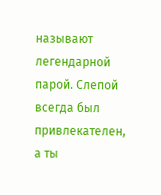называют легендарной парой. Слепой всегда был привлекателен, а ты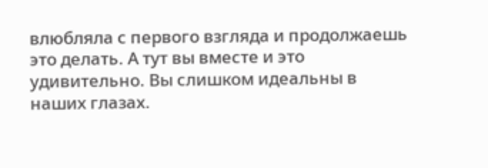влюбляла с первого взгляда и продолжаешь это делать. А тут вы вместе и это удивительно. Вы слишком идеальны в наших глазах.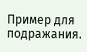Пример для подражания.